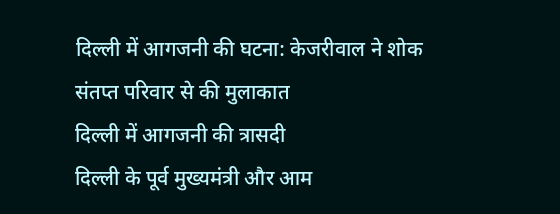दिल्ली में आगजनी की घटना: केजरीवाल ने शोक संतप्त परिवार से की मुलाकात
दिल्ली में आगजनी की त्रासदी
दिल्ली के पूर्व मुख्यमंत्री और आम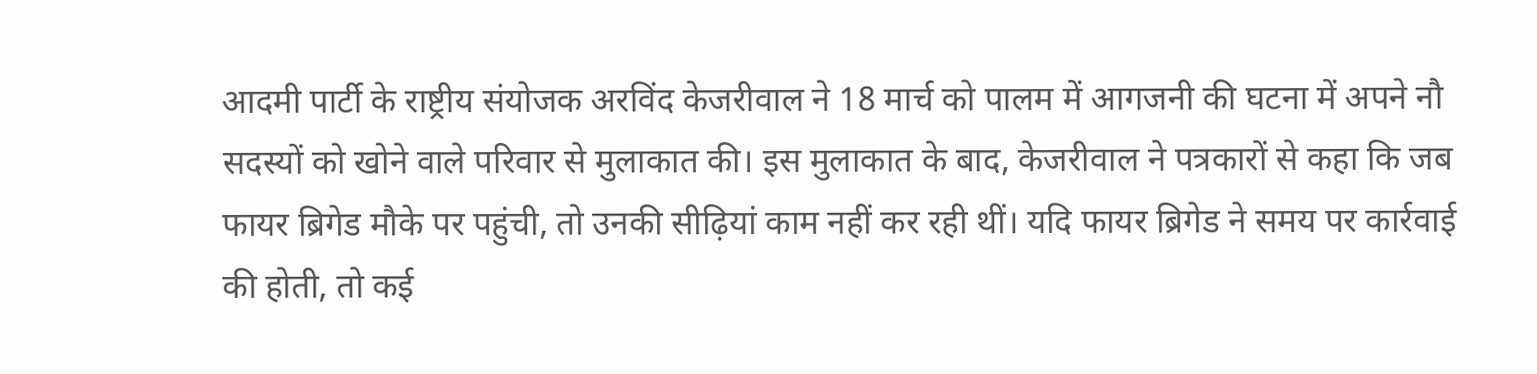आदमी पार्टी के राष्ट्रीय संयोजक अरविंद केजरीवाल ने 18 मार्च को पालम में आगजनी की घटना में अपने नौ सदस्यों को खोने वाले परिवार से मुलाकात की। इस मुलाकात के बाद, केजरीवाल ने पत्रकारों से कहा कि जब फायर ब्रिगेड मौके पर पहुंची, तो उनकी सीढ़ियां काम नहीं कर रही थीं। यदि फायर ब्रिगेड ने समय पर कार्रवाई की होती, तो कई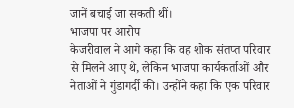जानें बचाई जा सकती थीं।
भाजपा पर आरोप
केजरीवाल ने आगे कहा कि वह शोक संतप्त परिवार से मिलने आए थे, लेकिन भाजपा कार्यकर्ताओं और नेताओं ने गुंडागर्दी की। उन्होंने कहा कि एक परिवार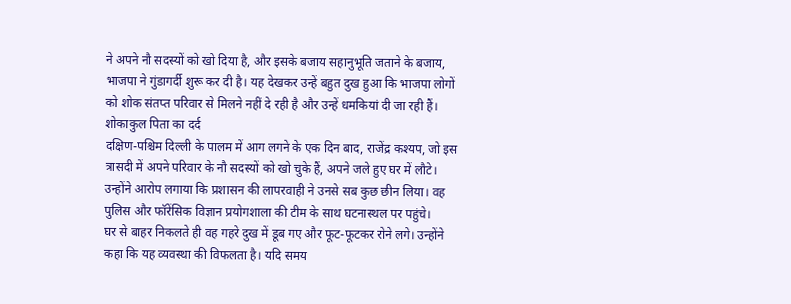ने अपने नौ सदस्यों को खो दिया है, और इसके बजाय सहानुभूति जताने के बजाय, भाजपा ने गुंडागर्दी शुरू कर दी है। यह देखकर उन्हें बहुत दुख हुआ कि भाजपा लोगों को शोक संतप्त परिवार से मिलने नहीं दे रही है और उन्हें धमकियां दी जा रही हैं।
शोकाकुल पिता का दर्द
दक्षिण-पश्चिम दिल्ली के पालम में आग लगने के एक दिन बाद, राजेंद्र कश्यप, जो इस त्रासदी में अपने परिवार के नौ सदस्यों को खो चुके हैं, अपने जले हुए घर में लौटे। उन्होंने आरोप लगाया कि प्रशासन की लापरवाही ने उनसे सब कुछ छीन लिया। वह पुलिस और फॉरेंसिक विज्ञान प्रयोगशाला की टीम के साथ घटनास्थल पर पहुंचे।
घर से बाहर निकलते ही वह गहरे दुख में डूब गए और फूट-फूटकर रोने लगे। उन्होंने कहा कि यह व्यवस्था की विफलता है। यदि समय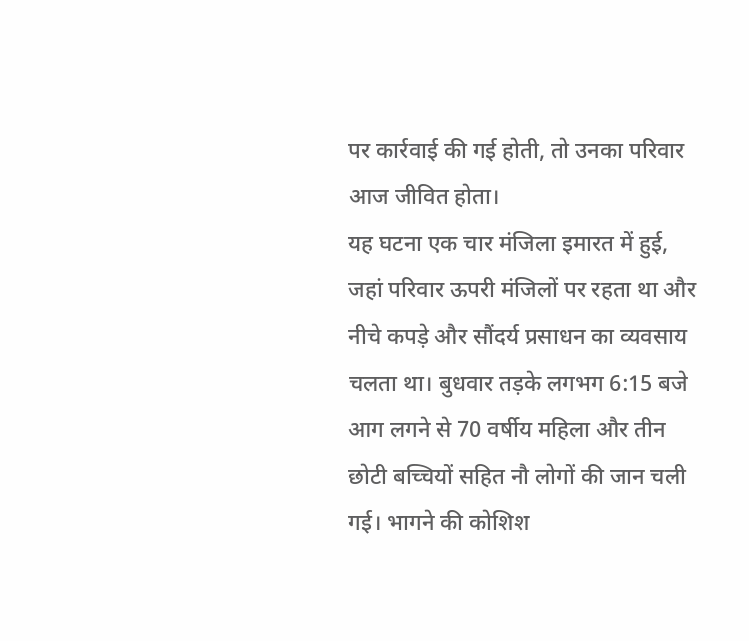पर कार्रवाई की गई होती, तो उनका परिवार आज जीवित होता।
यह घटना एक चार मंजिला इमारत में हुई, जहां परिवार ऊपरी मंजिलों पर रहता था और नीचे कपड़े और सौंदर्य प्रसाधन का व्यवसाय चलता था। बुधवार तड़के लगभग 6:15 बजे आग लगने से 70 वर्षीय महिला और तीन छोटी बच्चियों सहित नौ लोगों की जान चली गई। भागने की कोशिश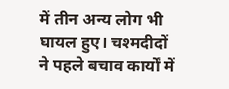में तीन अन्य लोग भी घायल हुए। चश्मदीदों ने पहले बचाव कार्यों में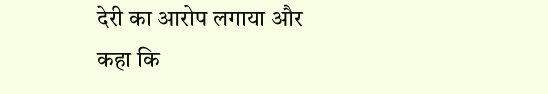देरी का आरोप लगाया और कहा कि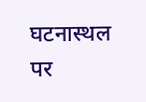घटनास्थल पर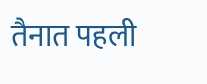तैनात पहली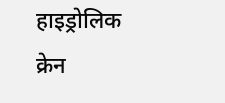हाइड्रोलिक क्रेन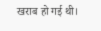खराब हो गई थी।